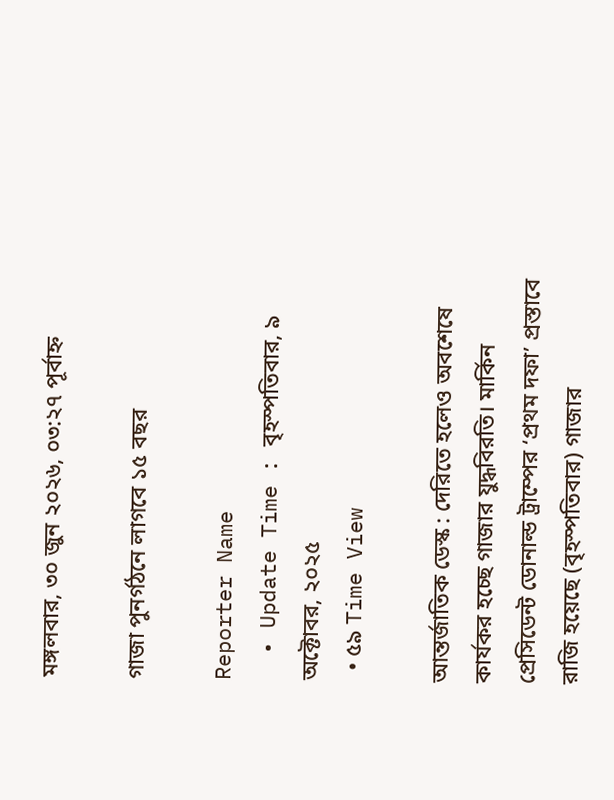মঙ্গলবার, ৩০ জুন ২০২৬, ০৩:২৭ পূর্বাহ্ন

গাজা পুনর্গঠনে লাগবে ১৫ বছর

Reporter Name
  • Update Time : বৃহস্পতিবার, ৯ অক্টোবর, ২০২৫
  • ৫৯ Time View

আন্তর্জাতিক ডেস্ক : দেরিতে হলেও অবশেষে কার্যকর হচ্ছে গাজার যুদ্ধবিরতি। মার্কিন প্রেসিডেন্ট ডোনাল্ড ট্রাম্পের ‘প্রথম দফা’ প্রস্তাবে রাজি হয়েছে (বৃহস্পতিবার) গাজার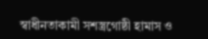স্বাধীনতাকামী সশস্ত্রগোষ্ঠী হামাস ও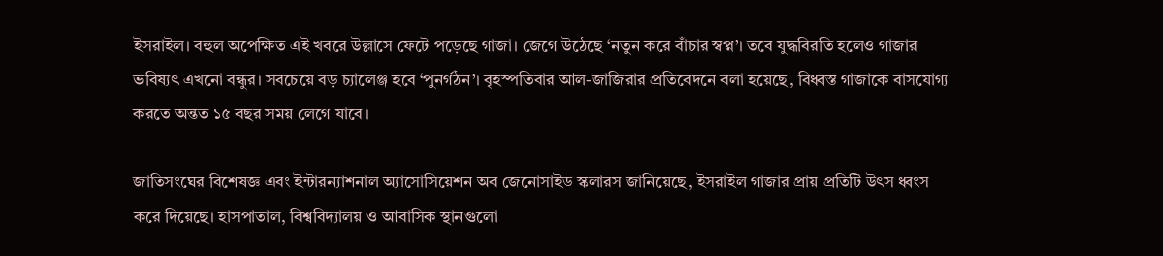ইসরাইল। বহুল অপেক্ষিত এই খবরে উল্লাসে ফেটে পড়েছে গাজা। জেগে উঠেছে ‘নতুন করে বাঁচার স্বপ্ন’। তবে যুদ্ধবিরতি হলেও গাজার ভবিষ্যৎ এখনো বন্ধুর। সবচেয়ে বড় চ্যালেঞ্জ হবে ‘পুনর্গঠন’। বৃহস্পতিবার আল-জাজিরার প্রতিবেদনে বলা হয়েছে, বিধ্বস্ত গাজাকে বাসযোগ্য করতে অন্তত ১৫ বছর সময় লেগে যাবে।

জাতিসংঘের বিশেষজ্ঞ এবং ইন্টারন্যাশনাল অ্যাসোসিয়েশন অব জেনোসাইড স্কলারস জানিয়েছে, ইসরাইল গাজার প্রায় প্রতিটি উৎস ধ্বংস করে দিয়েছে। হাসপাতাল, বিশ্ববিদ্যালয় ও আবাসিক স্থানগুলো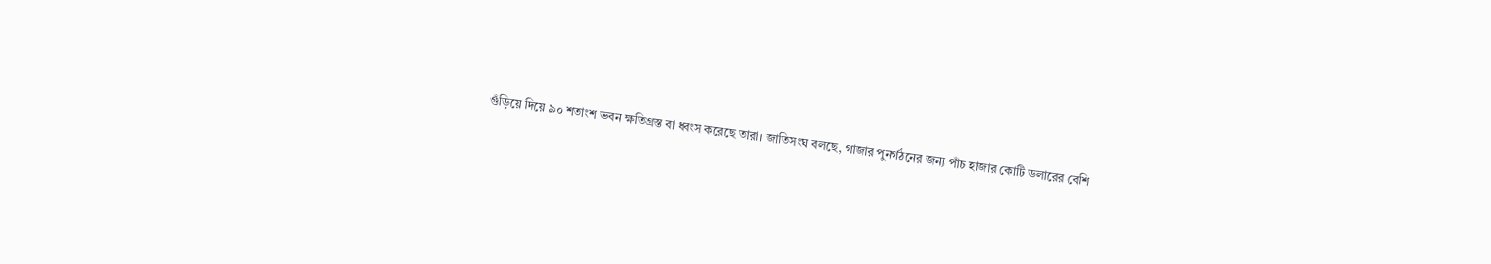গুঁড়িয়ে দিয়ে ৯০ শতাংশ ভবন ক্ষতিগ্রস্ত বা ধ্বংস করেছে তারা। জাতিসংঘ বলছে, গাজার পুনর্গঠনের জন্য পাঁচ হাজার কোটি ডলারের বেশি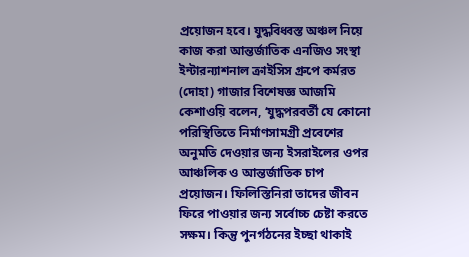প্রয়োজন হবে। যুদ্ধবিধ্বস্ত অঞ্চল নিয়ে কাজ করা আন্তর্জাতিক এনজিও সংস্থা ইন্টারন্যাশনাল ক্রাইসিস গ্রুপে কর্মরত (দোহা) গাজার বিশেষজ্ঞ আজমি কেশাওয়ি বলেন, ‘যুদ্ধপরবর্তী যে কোনো পরিস্থিতিতে নির্মাণসামগ্রী প্রবেশের অনুমতি দেওয়ার জন্য ইসরাইলের ওপর আঞ্চলিক ও আন্তর্জাতিক চাপ প্রয়োজন। ফিলিস্তিনিরা তাদের জীবন ফিরে পাওয়ার জন্য সর্বোচ্চ চেষ্টা করতে সক্ষম। কিন্তু পুনর্গঠনের ইচ্ছা থাকাই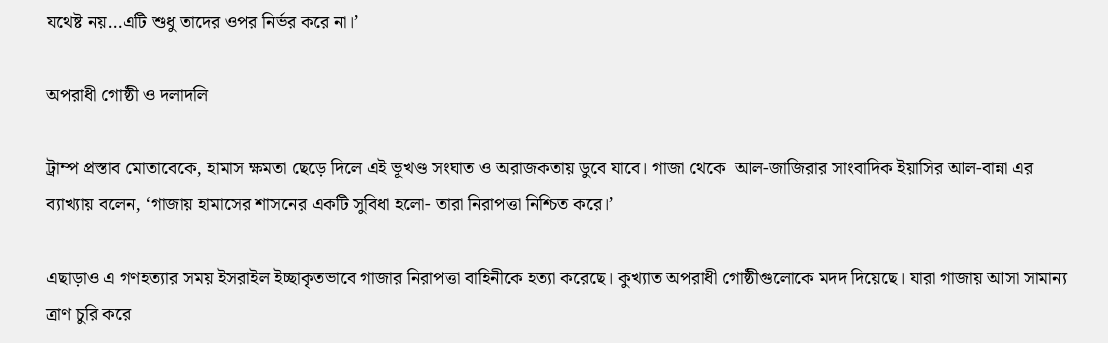যথেষ্ট নয়…এটি শুধু তাদের ওপর নির্ভর করে না।’

অপরাধী গোষ্ঠী ও দলাদলি

ট্রাম্প প্রস্তাব মোতাবেকে, হামাস ক্ষমতা ছেড়ে দিলে এই ভূখণ্ড সংঘাত ও অরাজকতায় ডুবে যাবে। গাজা থেকে  আল-জাজিরার সাংবাদিক ইয়াসির আল-বান্না এর ব্যাখ্যায় বলেন, ‘গাজায় হামাসের শাসনের একটি সুবিধা হলো- তারা নিরাপত্তা নিশ্চিত করে।’

এছাড়াও এ গণহত্যার সময় ইসরাইল ইচ্ছাকৃতভাবে গাজার নিরাপত্তা বাহিনীকে হত্যা করেছে। কুখ্যাত অপরাধী গোষ্ঠীগুলোকে মদদ দিয়েছে। যারা গাজায় আসা সামান্য ত্রাণ চুরি করে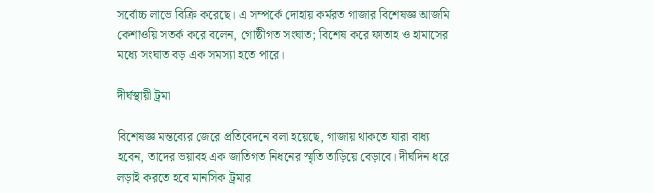সর্বোচ্চ লাভে বিক্রি করেছে। এ সম্পর্কে দোহায় কর্মরত গাজার বিশেষজ্ঞ আজমি কেশাওয়ি সতর্ক করে বলেন, গোষ্ঠীগত সংঘাত; বিশেষ করে ফাতাহ ও হামাসের মধ্যে সংঘাত বড় এক সমস্যা হতে পারে।

দীর্ঘস্থায়ী ট্রমা

বিশেষজ্ঞ মন্তব্যের জেরে প্রতিবেদনে বলা হয়েছে, গাজায় থাকতে যারা বাধ্য হবেন, তাদের ভয়াবহ এক জাতিগত নিধনের স্মৃতি তাড়িয়ে বেড়াবে। দীর্ঘদিন ধরে লড়াই করতে হবে মানসিক ট্রমার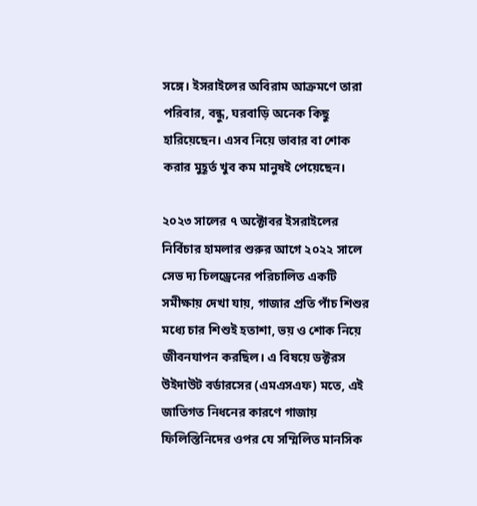সঙ্গে। ইসরাইলের অবিরাম আক্রমণে তারা পরিবার, বন্ধু, ঘরবাড়ি অনেক কিছু হারিয়েছেন। এসব নিয়ে ভাবার বা শোক করার মুহূর্ত খুব কম মানুষই পেয়েছেন।

২০২৩ সালের ৭ অক্টোবর ইসরাইলের নির্বিচার হামলার শুরুর আগে ২০২২ সালে সেভ দ্য চিলড্রেনের পরিচালিত একটি সমীক্ষায় দেখা যায়, গাজার প্রতি পাঁচ শিশুর মধ্যে চার শিশুই হতাশা, ভয় ও শোক নিয়ে জীবনযাপন করছিল। এ বিষয়ে ডক্টরস উইদাউট বর্ডারসের (এমএসএফ) মতে, এই জাতিগত নিধনের কারণে গাজায় ফিলিস্তিনিদের ওপর যে সম্মিলিত মানসিক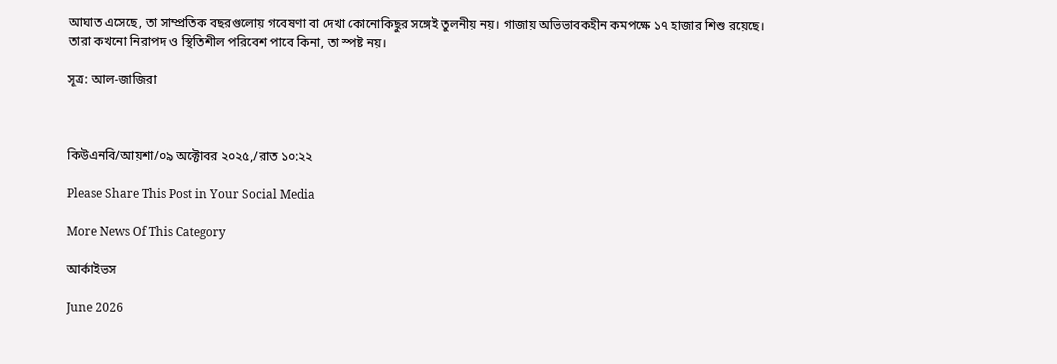আঘাত এসেছে, তা সাম্প্রতিক বছরগুলোয় গবেষণা বা দেখা কোনোকিছুর সঙ্গেই তুলনীয় নয়। গাজায় অভিভাবকহীন কমপক্ষে ১৭ হাজার শিশু রয়েছে। তারা কখনো নিরাপদ ও স্থিতিশীল পরিবেশ পাবে কিনা, তা স্পষ্ট নয়।

সূত্র: আল-জাজিরা



কিউএনবি/আয়শা/০৯ অক্টোবর ২০২৫,/রাত ১০:২২

Please Share This Post in Your Social Media

More News Of This Category

আর্কাইভস

June 2026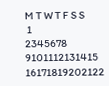M T W T F S S
 1
2345678
9101112131415
16171819202122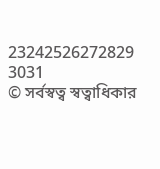23242526272829
3031
© সর্বস্বত্ব স্বত্বাধিকার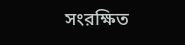সংরক্ষিত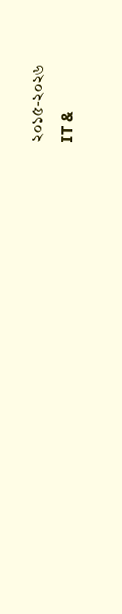২০১৫-২০২৬
IT &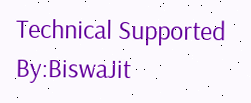Technical Supported By:BiswaJit